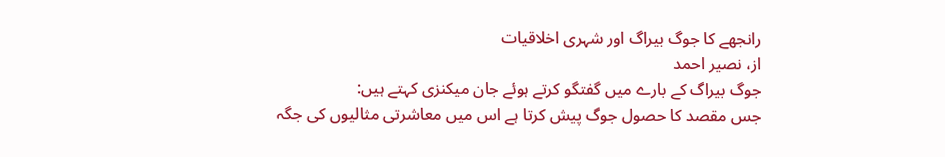رانجھے کا جوگ بیراگ اور شہری اخلاقیات
از، نصیر احمد
جوگ بیراگ کے بارے میں گفتگو کرتے ہوئے جان میکنزی کہتے ہیں:
جس مقصد کا حصول جوگ پیش کرتا ہے اس میں معاشرتی مثالیوں کی جگہ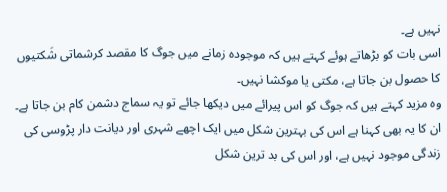نہیں ہے۔
اسی بات کو بڑھاتے ہوئے کہتے ہیں کہ موجودہ زمانے میں جوگ کا مقصد کرشماتی شَکتیوں کا حصول بن جاتا ہے، مکتی یا موکشا نہیں۔
وہ مزید کہتے ہیں کہ جوگ کو اس پیرائے میں دیکھا جائے تو یہ سماج دشمن کام بن جاتا ہے۔
ان کا یہ بھی کہنا ہے اس کی بہترین شکل میں ایک اچھے شہری اور دیانت دار پڑوسی کی زندگی موجود نہیں ہے، اور اس کی بد ترین شکل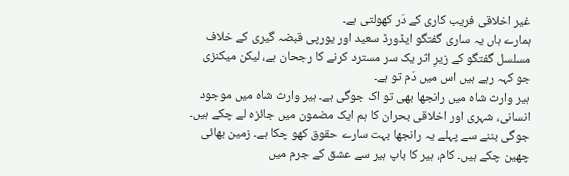غیر اخلاقی فریب کاری کے دَر کھولتی ہے۔
ہمارے ہاں یہ ساری گفتگو ایڈورڈ سعید اور یورپی قبضہ گیری کے خلاف مسلسل گفتگو کے زیرِ اثر یک سر مسترد کرنے کا رجحان ہے، لیکن میکنزی جو کہہ رہے ہیں اس میں دَم تو ہے۔
ہیر وارث شاہ میں رانجھا بھی تو اک جوگی ہے۔ ہیر وارث شاہ میں موجود انسانی، شہری اور اخلاقی بحران کا ہم ایک مضمون میں جائزہ لے چکے ہیں۔
جوگی بننے سے پہلے یہ رانجھا بہت سارے حقوق کھو چکا ہے۔ زمین بھائی چھین چکے ہیں۔ کام، ہیر کا باپ ہیر سے عشق کے جرم میں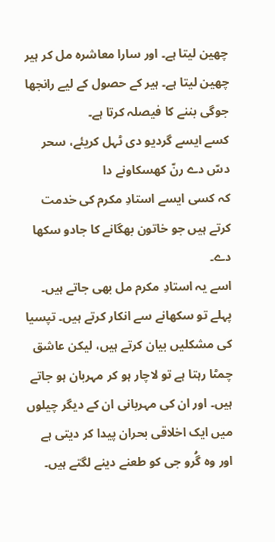چھین لیتا ہے۔ اور سارا معاشرہ مل کر ہیر چھین لیتا ہے۔ ہیر کے حصول کے لیے رانجھا جوگی بننے کا فیصلہ کرتا ہے۔
کسے ایسے گردیو دی ٹہل کریئے، سحر دسّ دے رنّ کھسکاونے دا
کہ کسی ایسے استادِ مکرم کی خدمت کرتے ہیں جو خاتون بھگانے کا جادو سکھا دے۔
اسے یہ استادِ مکرم مل بھی جاتے ہیں۔ پہلے تو سکھانے سے انکار کرتے ہیں۔ تپسیا کی مشکلیں بیان کرتے ہیں، لیکن عاشق چمٹا رہتا ہے تو لاچار ہو کر مہربان ہو جاتے ہیں۔ اور ان کی مہربانی ان کے دیگر چیلوں میں ایک اخلاقی بحران پیدا کر دیتی ہے اور وہ گُرو جی کو طعنے دینے لگتے ہیں۔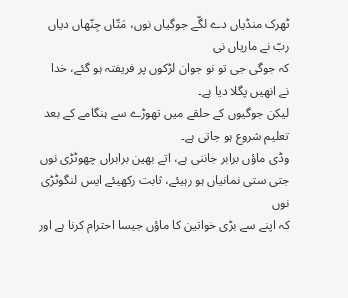ٹھرک منڈیاں دے لگّے جوگیاں نوں، مَتّاں جِنّھاں دیاں ربّ نے ماریاں نی
کہ جوگی جی تو نو جوان لڑکوں پر فریفتہ ہو گئے، خدا نے انھیں پگلا دیا ہے۔
لیکن جوگیوں کے حلقے میں تھوڑے سے ہنگامے کے بعد تعلیم شروع ہو جاتی ہے۔
وڈی ماؤں برابر جاننی ہے، اتے بھین برابراں چھوٹڑی نوں
جتی ستی نمانیاں ہو رہیئے، ثابت رکھیئے ایس لنگوٹڑی نوں
کہ اپنے سے بڑی خواتین کا ماؤں جیسا احترام کرنا ہے اور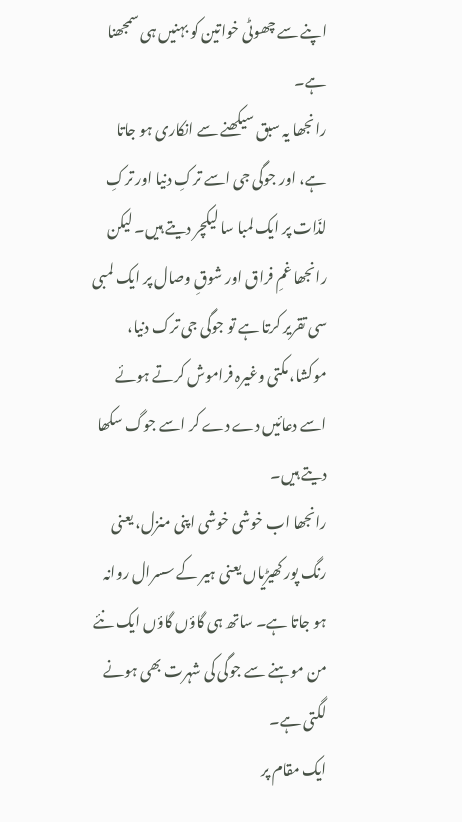اپنے سے چھوٹی خواتین کو بہنیں ہی سمجھنا ہے۔
رانجھا یہ سبق سیکھنے سے انکاری ہو جاتا ہے، اور جوگی جی اسے ترکِ دنیا اور ترکِ لذّات پر ایک لمبا سا لیکچر دیتے ہیں۔ لیکن رانجھا غمِ فراق اور شوقِ وصال پر ایک لمبی سی تقریر کرتا ہے تو جوگی جی ترک دنیا، موکشا، مکتی وغیرہ فراموش کرتے ہوئے اسے دعائیں دے دے کر اسے جوگ سکھا دیتے ہیں۔
رانجھا اب خوشی خوشی اپنی منزل، یعنی رنگ پور کھیڑیاں یعنی ہیر کے سسرال روانہ ہو جاتا ہے۔ ساتھ ہی گاؤں گاؤں ایک نئے من موہنے سے جوگی کی شہرت بھی ہونے لگتی ہے۔
ایک مقام پر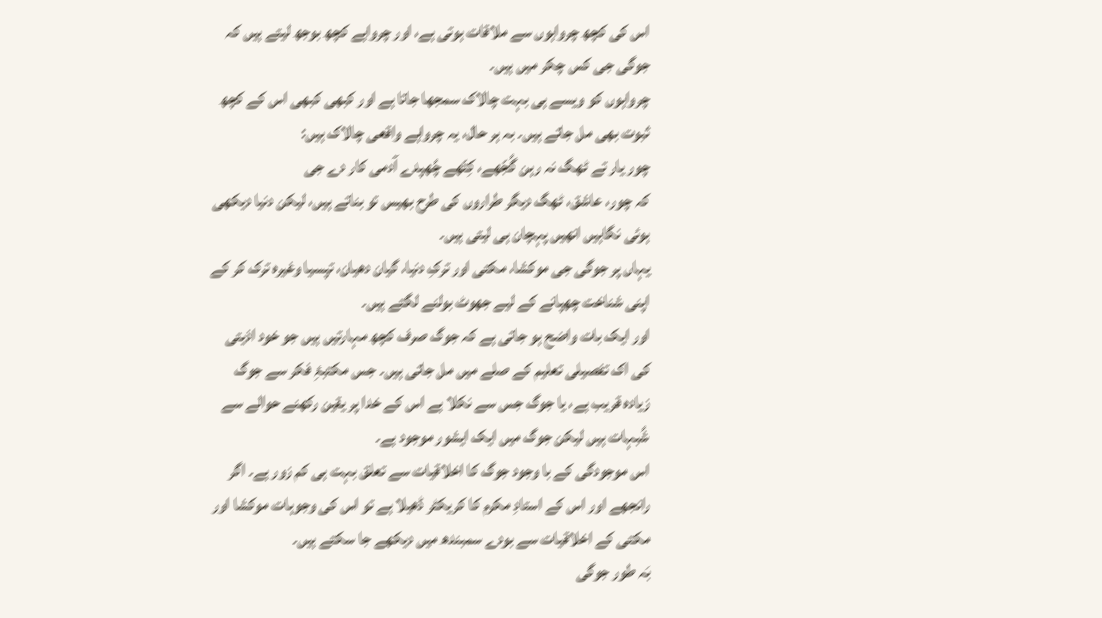اس کی کچھ چرواہوں سے ملاقات ہوتی ہے، اور چرواہے کچھ بوجھ لیتے ہیں کہ جوگی جی کس چکر میں ہیں۔
چرواہوں کو ویسے ہی بہت چالاک سمجھا جاتا ہے اور کبھی کبھی اس کے کچھ ثبوت بھی مل جاتے ہیں۔ بہ ہر حال، یہ چرواہے واقعی چالاک ہیں:
چور یار تے ٹھگ نہ رہن گُجّھے، کِتّھے چُھپدے آدمی کار دے جی
کہ چور، عاشق، ٹھگ دیگر طراروں کی طرح بھیس تو بناتے ہیں، لیکن دنیا دیکھی ہوئی نگاہیں انھیں پہچان ہی لیتی ہیں۔
یہاں پر جوگی جی موکشا، مکتی اور ترکِ دنیا، گیان دھیان، تپسیا وغیرہ ترک کر کے اپنی شناخت چھپانے کے لیے جھوٹ بولنے لگتے ہیں۔
اور ایک بات واضح ہو جاتی ہے کہ جوگ صرف کچھ مہارتیں ہیں جو خود اذیتی کی اک تفصیلی تعلیم کے صلے میں مل جاتی ہیں۔ جس مکتبۂِ فکر سے جوگ زیادہ قریب ہے، یا جوگ جس سے نکلا ہے اس کے خدا پر یقین رکھنے حوالے سے شُبہات ہیں لیکن جوگ میں ایک ایشور موجود ہے۔
اس موجودگی کے با وجود جوگ کا اخلاقیات سے تعلق بہت ہی کم زور ہے۔ اگر رانجھے اور اس کے استادِ مکرم کا کریکٹر ڈھیلا ہے تو اس کی وجوہات موکشا اور مکتی کے اخلاقیات سے بودے سمبندھ میں دیکھے جا سکتے ہیں۔
بَہ طور جوگی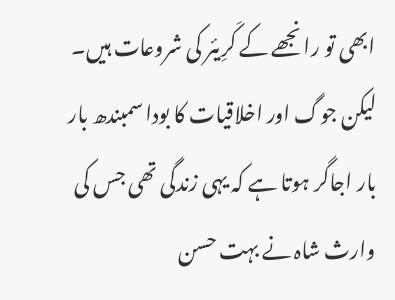ابھی تو رانجھے کے کَرِیئر کی شروعات ہیں۔ لیکن جوگ اور اخلاقیات کا بودا سمبندھ بار بار اجاگر ہوتا ہے کہ یہی زندگی تھی جس کی وارث شاہ نے بہت حسن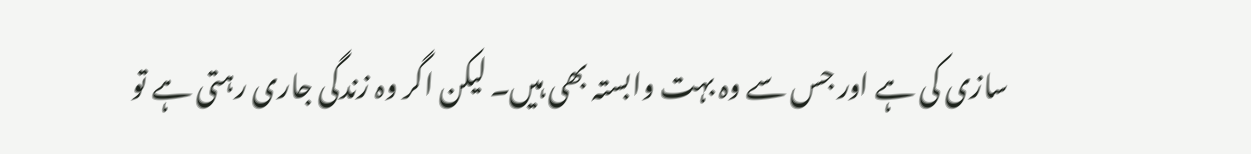سازی کی ہے اور جس سے وہ بہت وابستہ بھی ہیں۔ لیکن اگر وہ زندگی جاری رہتی ہے تو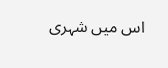اس میں شہری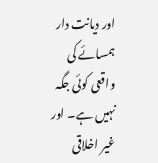اور دیانت دار ہمسائے کی واقعی کوئی جگہ نہیں ہے۔ اور غیر اخلاقی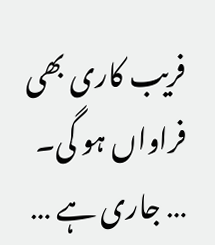فریب کاری بھی فراواں ہو گی۔
… جاری ہے …